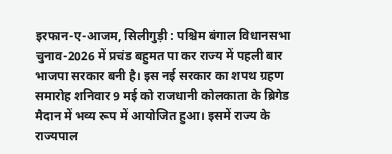इरफान-ए-आजम, सिलीगुड़ी : पश्चिम बंगाल विधानसभा चुनाव-2026 में प्रचंड बहुमत पा कर राज्य में पहली बार भाजपा सरकार बनी है। इस नई सरकार का शपथ ग्रहण समारोह शनिवार 9 मई को राजधानी कोलकाता के ब्रिगेड मैदान में भव्य रूप में आयोजित हुआ। इसमें राज्य के राज्यपाल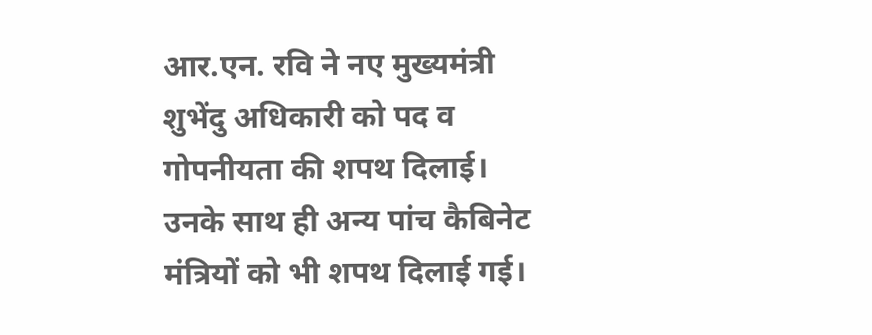आर.एन. रवि ने नए मुख्यमंत्री शुभेंदु अधिकारी को पद व गोपनीयता की शपथ दिलाई। उनके साथ ही अन्य पांच कैबिनेट मंत्रियों को भी शपथ दिलाई गई।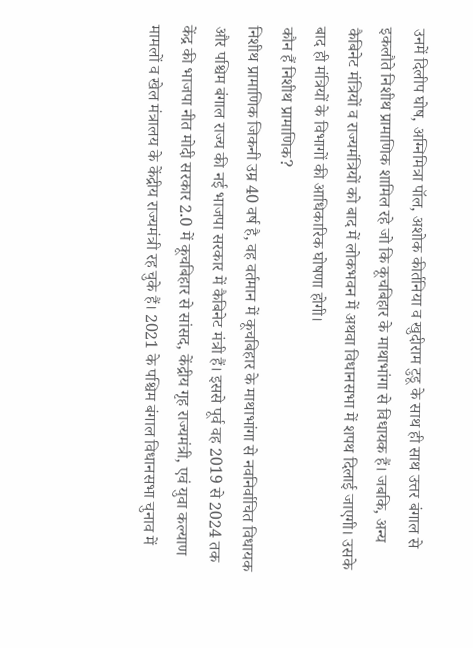उनमें दिलीप घोष, अग्निमित्रा पॉल, अशोक कीर्तनिया व खुदीराम टुडू के साथ ही साथ उत्तर बंगाल से इकलौते निशीथ प्रामाणिक शामिल रहे जो कि कूचबिहार के माथाभांगा से विधायक हैं। जबकि, अन्य कैबिनेट मंत्रियों व राज्यमंत्रियों को बाद में लोकभवन में अथवा विधानसभा में शपथ दिलाई जाएगी। उसके बाद ही मंत्रियों के विभागों की आधिकारिक घोषणा होगी।
कौन हैं निशीथ प्रामाणिक?
निशीथ प्रामाणिक जिकनी उम्र 40 वर्ष है, वह वर्तमान में कूचबिहार के माथाभांगा से नवनिर्वाचित विधायक और पश्चिम बंगाल राज्य की नई भाजपा सरकार में कैबिनेट मंत्री हैं। इससे पूर्व वह 2019 से 2024 तक केंद्र की भाजपा नीत मोदी सरकार 2.0 में कूचबिहार से सांसद, केंद्रीय गृह राज्यमंत्री, एवं युवा कल्याण मामलों व खेल मंत्रालय के केंद्रीय राज्यमंत्री रह चुके हैं। 2021 के पश्चिम बंगाल विधानसभा चुनाव में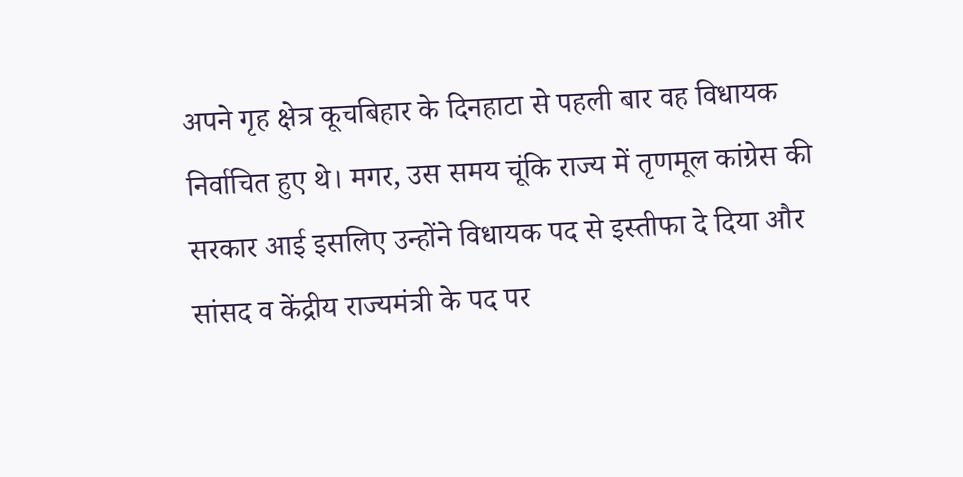अपने गृह क्षेत्र कूचबिहार के दिनहाटा से पहली बार वह विधायक निर्वाचित हुए थे। मगर, उस समय चूंकि राज्य में तृणमूल कांग्रेस की सरकार आई इसलिए उन्होंने विधायक पद से इस्तीफा दे दिया और सांसद व केंद्रीय राज्यमंत्री के पद पर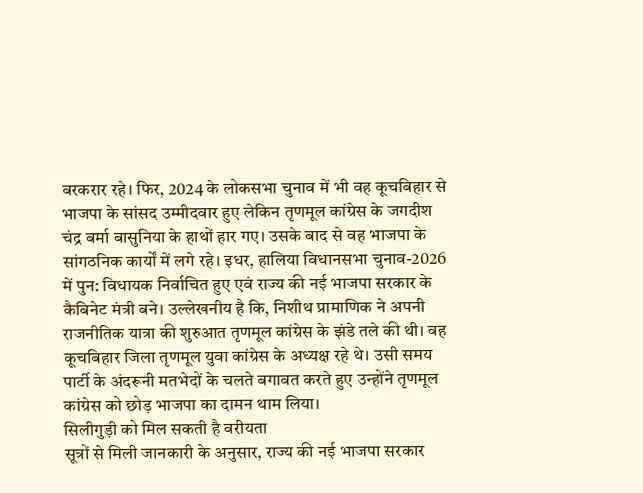बरकरार रहे। फिर, 2024 के लोकसभा चुनाव में भी वह कूचबिहार से भाजपा के सांसद उम्मीदवार हुए लेकिन तृणमूल कांग्रेस के जगदीश चंद्र बर्मा बासुनिया के हाथों हार गए। उसके बाद से वह भाजपा के सांगठनिक कार्यों में लगे रहे। इधर, हालिया विधानसभा चुनाव-2026 में पुन: विधायक निर्वाचित हुए एवं राज्य की नई भाजपा सरकार के कैबिनेट मंत्री बने। उल्लेखनीय है कि, निशीथ प्रामाणिक ने अपनी राजनीतिक यात्रा की शुरुआत तृणमूल कांग्रेस के झंडे तले की थी। वह कूचबिहार जिला तृणमूल युवा कांग्रेस के अध्यक्ष रहे थे। उसी समय पार्टी के अंदरूनी मतभेदों के चलते बगावत करते हुए उन्होंने तृणमूल कांग्रेस को छोड़ भाजपा का दामन थाम लिया।
सिलीगुड़ी को मिल सकती है वरीयता
सूत्रों से मिली जानकारी के अनुसार, राज्य की नई भाजपा सरकार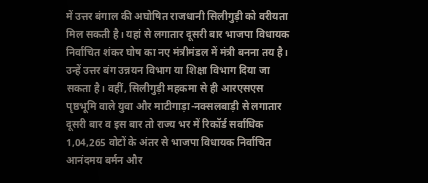में उत्तर बंगाल की अघोषित राजधानी सिलीगुड़ी को वरीयता मिल सकती है। यहां से लगातार दूसरी बार भाजपा विधायक निर्वाचित शंकर घोष का नए मंत्रीमंडल में मंत्री बनना तय है। उन्हें उत्तर बंग उन्नयन विभाग या शिक्षा विभाग दिया जा सकता है। वहीं, सिलीगुड़ी महकमा से ही आरएसएस पृष्ठभूमि वाले युवा और माटीगाड़ा-नक्सलबाड़ी से लगातार दूसरी बार व इस बार तो राज्य भर में रिकॉर्ड सर्वाधिक 1,04,265 वोटों के अंतर से भाजपा विधायक निर्वाचित आनंदमय बर्मन और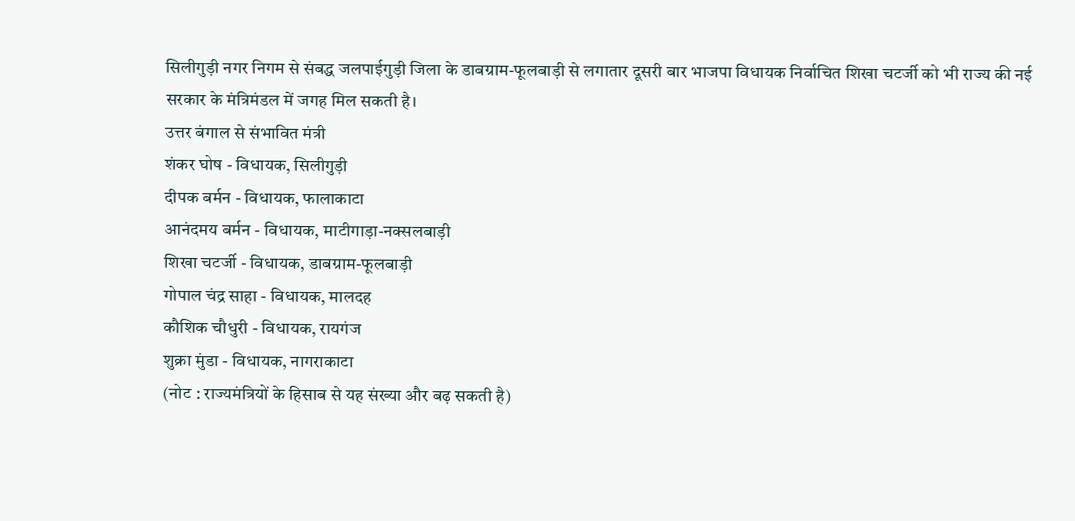सिलीगुड़ी नगर निगम से संबद्ध जलपाईगुड़ी जिला के डाबग्राम-फूलबाड़ी से लगातार दूसरी बार भाजपा विधायक निर्वाचित शिखा चटर्जी को भी राज्य की नई सरकार के मंत्रिमंडल में जगह मिल सकती है।
उत्तर बंगाल से संभावित मंत्री
शंकर घोष - विधायक, सिलीगुड़ी
दीपक बर्मन - विधायक, फालाकाटा
आनंदमय बर्मन - विधायक, माटीगाड़ा-नक्सलबाड़ी
शिखा चटर्जी - विधायक, डाबग्राम-फूलबाड़ी
गोपाल चंद्र साहा - विधायक, मालदह
कौशिक चौधुरी - विधायक, रायगंज
शुक्रा मुंडा - विधायक, नागराकाटा
(नोट : राज्यमंत्रियों के हिसाब से यह संख्या और बढ़ सकती है)